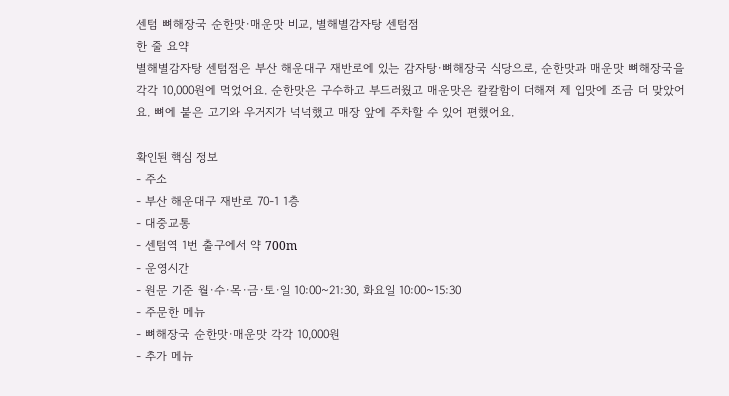센텀 뼈해장국 순한맛·매운맛 비교, 별해별감자탕 센텀점
한 줄 요약
별해별감자탕 센텀점은 부산 해운대구 재반로에 있는 감자탕·뼈해장국 식당으로, 순한맛과 매운맛 뼈해장국을 각각 10,000원에 먹었어요. 순한맛은 구수하고 부드러웠고 매운맛은 칼칼함이 더해져 제 입맛에 조금 더 맞았어요. 뼈에 붙은 고기와 우거지가 넉넉했고 매장 앞에 주차할 수 있어 편했어요.

확인된 핵심 정보
- 주소
- 부산 해운대구 재반로 70-1 1층
- 대중교통
- 센텀역 1번 출구에서 약 700m
- 운영시간
- 원문 기준 월·수·목·금·토·일 10:00~21:30, 화요일 10:00~15:30
- 주문한 메뉴
- 뼈해장국 순한맛·매운맛 각각 10,000원
- 추가 메뉴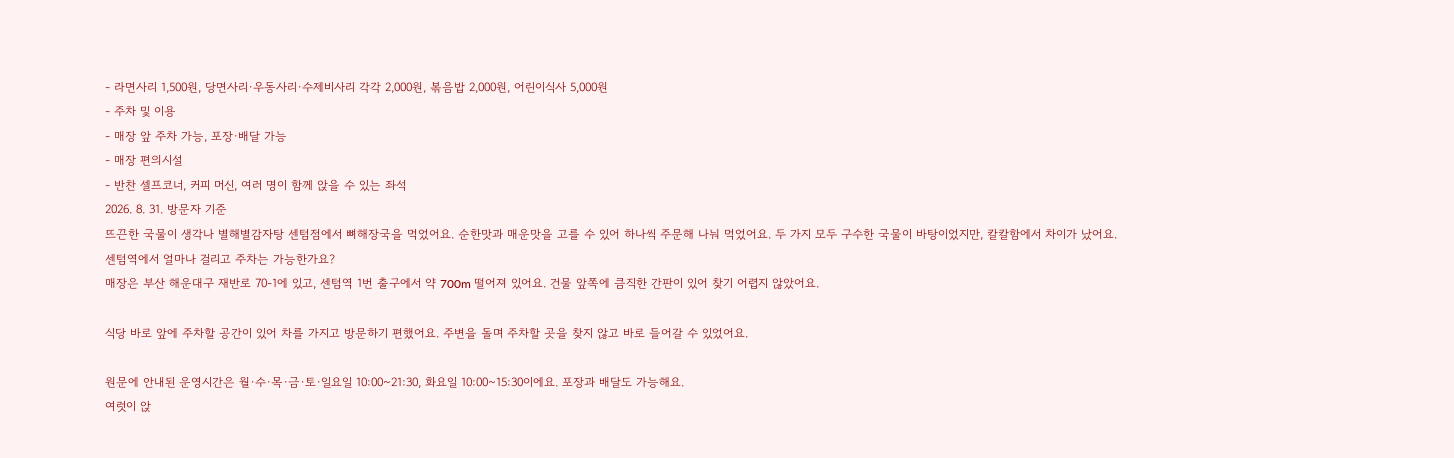- 라면사리 1,500원, 당면사리·우동사리·수제비사리 각각 2,000원, 볶음밥 2,000원, 어린이식사 5,000원
- 주차 및 이용
- 매장 앞 주차 가능, 포장·배달 가능
- 매장 편의시설
- 반찬 셀프코너, 커피 머신, 여러 명이 함께 앉을 수 있는 좌석
2026. 8. 31. 방문자 기준
뜨끈한 국물이 생각나 별해별감자탕 센텀점에서 뼈해장국을 먹었어요. 순한맛과 매운맛을 고를 수 있어 하나씩 주문해 나눠 먹었어요. 두 가지 모두 구수한 국물이 바탕이었지만, 칼칼함에서 차이가 났어요.
센텀역에서 얼마나 걸리고 주차는 가능한가요?
매장은 부산 해운대구 재반로 70-1에 있고, 센텀역 1번 출구에서 약 700m 떨어져 있어요. 건물 앞쪽에 큼직한 간판이 있어 찾기 어렵지 않았어요.

식당 바로 앞에 주차할 공간이 있어 차를 가지고 방문하기 편했어요. 주변을 돌며 주차할 곳을 찾지 않고 바로 들어갈 수 있었어요.

원문에 안내된 운영시간은 월·수·목·금·토·일요일 10:00~21:30, 화요일 10:00~15:30이에요. 포장과 배달도 가능해요.
여럿이 앉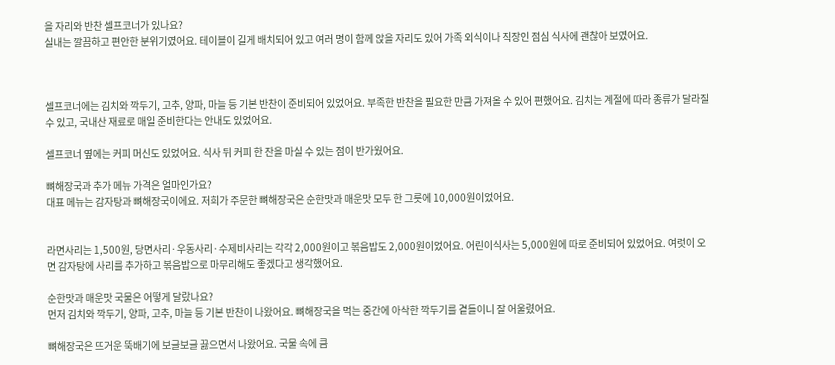을 자리와 반찬 셀프코너가 있나요?
실내는 깔끔하고 편안한 분위기였어요. 테이블이 길게 배치되어 있고 여러 명이 함께 앉을 자리도 있어 가족 외식이나 직장인 점심 식사에 괜찮아 보였어요.



셀프코너에는 김치와 깍두기, 고추, 양파, 마늘 등 기본 반찬이 준비되어 있었어요. 부족한 반찬을 필요한 만큼 가져올 수 있어 편했어요. 김치는 계절에 따라 종류가 달라질 수 있고, 국내산 재료로 매일 준비한다는 안내도 있었어요.

셀프코너 옆에는 커피 머신도 있었어요. 식사 뒤 커피 한 잔을 마실 수 있는 점이 반가웠어요.

뼈해장국과 추가 메뉴 가격은 얼마인가요?
대표 메뉴는 감자탕과 뼈해장국이에요. 저희가 주문한 뼈해장국은 순한맛과 매운맛 모두 한 그릇에 10,000원이었어요.


라면사리는 1,500원, 당면사리·우동사리·수제비사리는 각각 2,000원이고 볶음밥도 2,000원이었어요. 어린이식사는 5,000원에 따로 준비되어 있었어요. 여럿이 오면 감자탕에 사리를 추가하고 볶음밥으로 마무리해도 좋겠다고 생각했어요.

순한맛과 매운맛 국물은 어떻게 달랐나요?
먼저 김치와 깍두기, 양파, 고추, 마늘 등 기본 반찬이 나왔어요. 뼈해장국을 먹는 중간에 아삭한 깍두기를 곁들이니 잘 어울렸어요.

뼈해장국은 뜨거운 뚝배기에 보글보글 끓으면서 나왔어요. 국물 속에 큼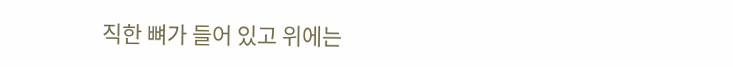직한 뼈가 들어 있고 위에는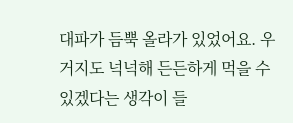대파가 듬뿍 올라가 있었어요. 우거지도 넉넉해 든든하게 먹을 수 있겠다는 생각이 들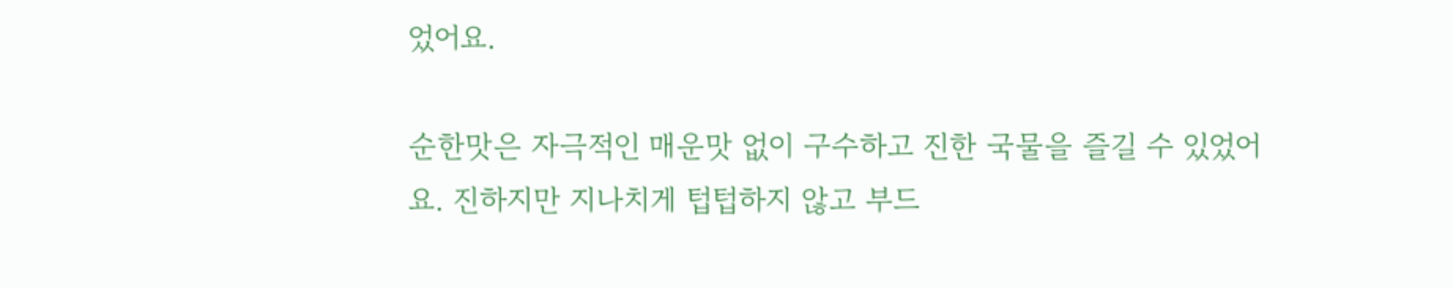었어요.

순한맛은 자극적인 매운맛 없이 구수하고 진한 국물을 즐길 수 있었어요. 진하지만 지나치게 텁텁하지 않고 부드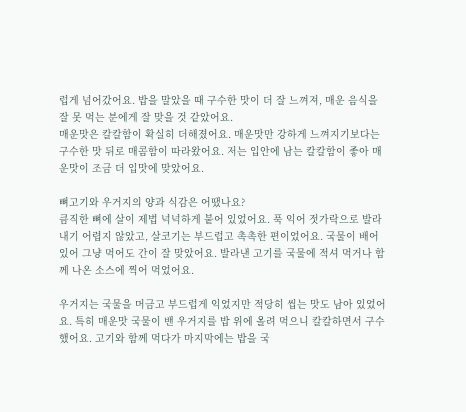럽게 넘어갔어요. 밥을 말았을 때 구수한 맛이 더 잘 느껴져, 매운 음식을 잘 못 먹는 분에게 잘 맞을 것 같았어요.
매운맛은 칼칼함이 확실히 더해졌어요. 매운맛만 강하게 느껴지기보다는 구수한 맛 뒤로 매콤함이 따라왔어요. 저는 입안에 남는 칼칼함이 좋아 매운맛이 조금 더 입맛에 맞았어요.

뼈고기와 우거지의 양과 식감은 어땠나요?
큼직한 뼈에 살이 제법 넉넉하게 붙어 있었어요. 푹 익어 젓가락으로 발라내기 어렵지 않았고, 살코기는 부드럽고 촉촉한 편이었어요. 국물이 배어 있어 그냥 먹어도 간이 잘 맞았어요. 발라낸 고기를 국물에 적셔 먹거나 함께 나온 소스에 찍어 먹었어요.

우거지는 국물을 머금고 부드럽게 익었지만 적당히 씹는 맛도 남아 있었어요. 특히 매운맛 국물이 밴 우거지를 밥 위에 올려 먹으니 칼칼하면서 구수했어요. 고기와 함께 먹다가 마지막에는 밥을 국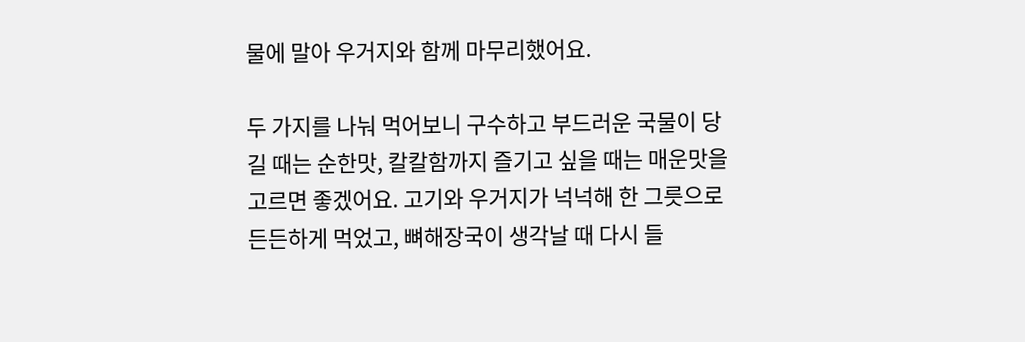물에 말아 우거지와 함께 마무리했어요.

두 가지를 나눠 먹어보니 구수하고 부드러운 국물이 당길 때는 순한맛, 칼칼함까지 즐기고 싶을 때는 매운맛을 고르면 좋겠어요. 고기와 우거지가 넉넉해 한 그릇으로 든든하게 먹었고, 뼈해장국이 생각날 때 다시 들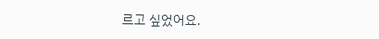르고 싶었어요.